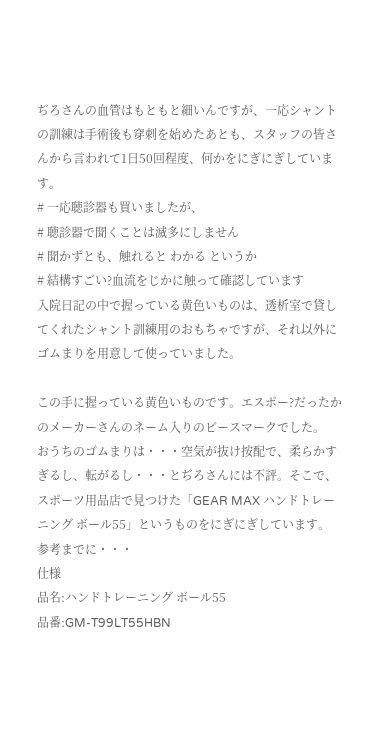ぢろさんの血管はもともと細いんですが、一応シャントの訓練は手術後も穿刺を始めたあとも、スタッフの皆さんから言われて1日50回程度、何かをにぎにぎしています。
# 一応聴診器も買いましたが、
# 聴診器で聞くことは滅多にしません
# 聞かずとも、触れると わかる というか
# 結構すごい?血流をじかに触って確認しています
入院日記の中で握っている黄色いものは、透析室で貸してくれたシャント訓練用のおもちゃですが、それ以外にゴムまりを用意して使っていました。

この手に握っている黄色いものです。エスポー?だったかのメーカーさんのネーム入りのピースマークでした。
おうちのゴムまりは・・・空気が抜け按配で、柔らかすぎるし、転がるし・・・とぢろさんには不評。そこで、スポーツ用品店で見つけた「GEAR MAX ハンドトレーニング ボール55」というものをにぎにぎしています。
参考までに・・・
仕様
品名:ハンドトレーニング ボール55
品番:GM-T99LT55HBN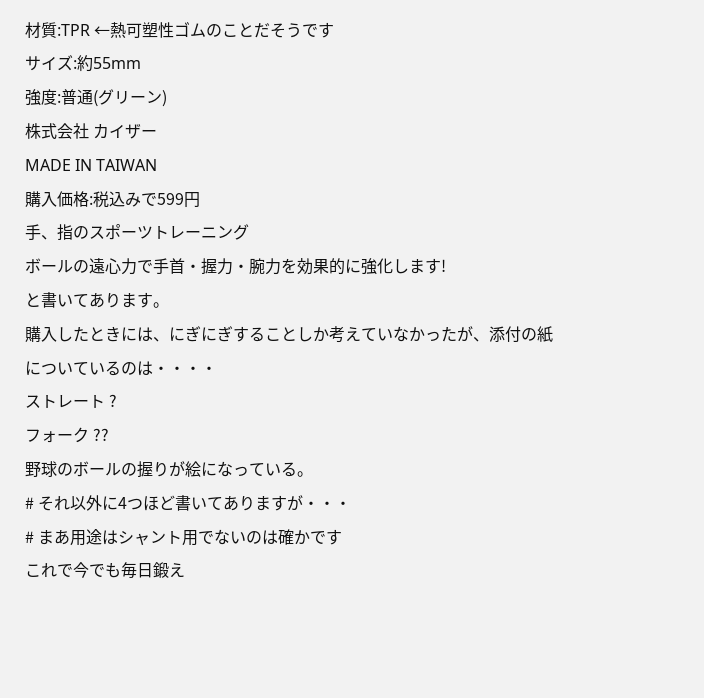材質:TPR ←熱可塑性ゴムのことだそうです
サイズ:約55mm
強度:普通(グリーン)
株式会社 カイザー
MADE IN TAIWAN
購入価格:税込みで599円
手、指のスポーツトレーニング
ボールの遠心力で手首・握力・腕力を効果的に強化します!
と書いてあります。
購入したときには、にぎにぎすることしか考えていなかったが、添付の紙についているのは・・・・
ストレート ?
フォーク ??
野球のボールの握りが絵になっている。
# それ以外に4つほど書いてありますが・・・
# まあ用途はシャント用でないのは確かです
これで今でも毎日鍛え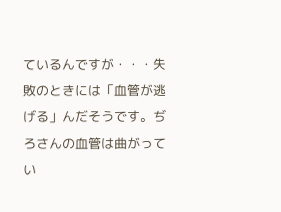ているんですが・・・失敗のときには「血管が逃げる」んだそうです。ぢろさんの血管は曲がってい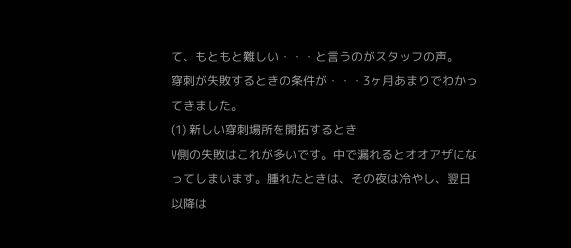て、もともと難しい・・・と言うのがスタッフの声。
穿刺が失敗するときの条件が・・・3ヶ月あまりでわかってきました。
(1) 新しい穿刺場所を開拓するとき
V側の失敗はこれが多いです。中で漏れるとオオアザになってしまいます。腫れたときは、その夜は冷やし、翌日以降は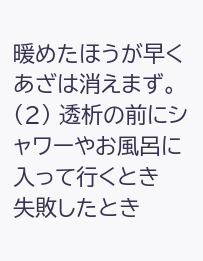暖めたほうが早くあざは消えまず。
(2) 透析の前にシャワーやお風呂に入って行くとき
失敗したとき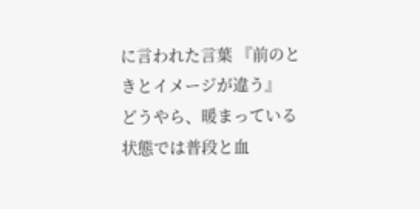に言われた言葉 『前のときとイメージが違う』
どうやら、暖まっている状態では普段と血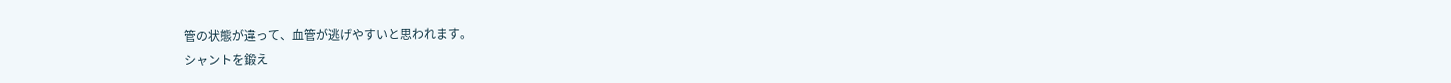管の状態が違って、血管が逃げやすいと思われます。
シャントを鍛え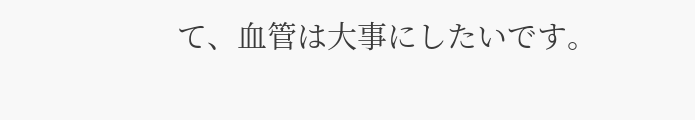て、血管は大事にしたいです。